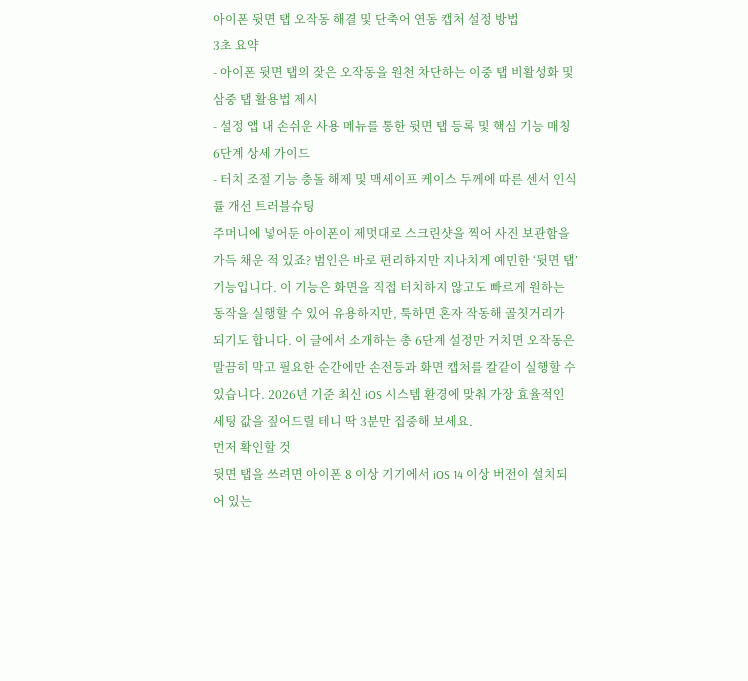아이폰 뒷면 탭 오작동 해결 및 단축어 연동 캡처 설정 방법
3초 요약
- 아이폰 뒷면 탭의 잦은 오작동을 원천 차단하는 이중 탭 비활성화 및 삼중 탭 활용법 제시
- 설정 앱 내 손쉬운 사용 메뉴를 통한 뒷면 탭 등록 및 핵심 기능 매칭 6단계 상세 가이드
- 터치 조절 기능 충돌 해제 및 맥세이프 케이스 두께에 따른 센서 인식률 개선 트러블슈팅
주머니에 넣어둔 아이폰이 제멋대로 스크린샷을 찍어 사진 보관함을 가득 채운 적 있죠? 범인은 바로 편리하지만 지나치게 예민한 ‘뒷면 탭’ 기능입니다. 이 기능은 화면을 직접 터치하지 않고도 빠르게 원하는 동작을 실행할 수 있어 유용하지만, 툭하면 혼자 작동해 골칫거리가 되기도 합니다. 이 글에서 소개하는 총 6단계 설정만 거치면 오작동은 말끔히 막고 필요한 순간에만 손전등과 화면 캡처를 칼같이 실행할 수 있습니다. 2026년 기준 최신 iOS 시스템 환경에 맞춰 가장 효율적인 세팅 값을 짚어드릴 테니 딱 3분만 집중해 보세요.
먼저 확인할 것
뒷면 탭을 쓰려면 아이폰 8 이상 기기에서 iOS 14 이상 버전이 설치되어 있는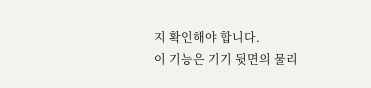지 확인해야 합니다.
이 기능은 기기 뒷면의 물리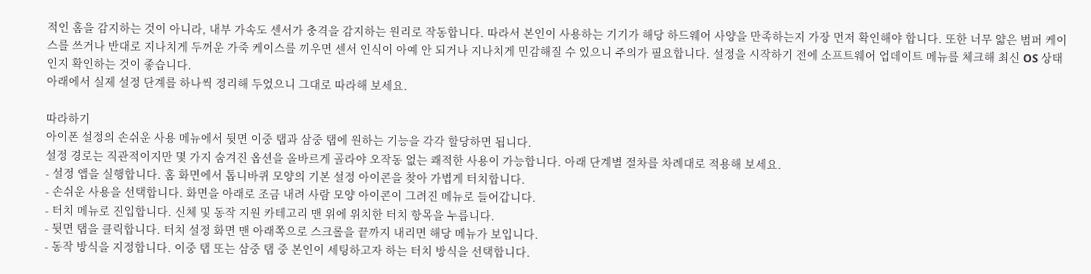적인 홈을 감지하는 것이 아니라, 내부 가속도 센서가 충격을 감지하는 원리로 작동합니다. 따라서 본인이 사용하는 기기가 해당 하드웨어 사양을 만족하는지 가장 먼저 확인해야 합니다. 또한 너무 얇은 범퍼 케이스를 쓰거나 반대로 지나치게 두꺼운 가죽 케이스를 끼우면 센서 인식이 아예 안 되거나 지나치게 민감해질 수 있으니 주의가 필요합니다. 설정을 시작하기 전에 소프트웨어 업데이트 메뉴를 체크해 최신 OS 상태인지 확인하는 것이 좋습니다.
아래에서 실제 설정 단계를 하나씩 정리해 두었으니 그대로 따라해 보세요.

따라하기
아이폰 설정의 손쉬운 사용 메뉴에서 뒷면 이중 탭과 삼중 탭에 원하는 기능을 각각 할당하면 됩니다.
설정 경로는 직관적이지만 몇 가지 숨겨진 옵션을 올바르게 골라야 오작동 없는 쾌적한 사용이 가능합니다. 아래 단계별 절차를 차례대로 적용해 보세요.
- 설정 앱을 실행합니다. 홈 화면에서 톱니바퀴 모양의 기본 설정 아이콘을 찾아 가볍게 터치합니다.
- 손쉬운 사용을 선택합니다. 화면을 아래로 조금 내려 사람 모양 아이콘이 그려진 메뉴로 들어갑니다.
- 터치 메뉴로 진입합니다. 신체 및 동작 지원 카테고리 맨 위에 위치한 터치 항목을 누릅니다.
- 뒷면 탭을 클릭합니다. 터치 설정 화면 맨 아래쪽으로 스크롤을 끝까지 내리면 해당 메뉴가 보입니다.
- 동작 방식을 지정합니다. 이중 탭 또는 삼중 탭 중 본인이 세팅하고자 하는 터치 방식을 선택합니다.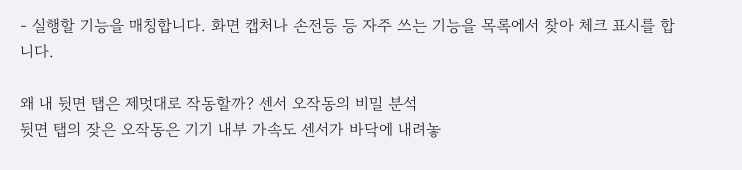- 실행할 기능을 매칭합니다. 화면 캡처나 손전등 등 자주 쓰는 기능을 목록에서 찾아 체크 표시를 합니다.

왜 내 뒷면 탭은 제멋대로 작동할까? 센서 오작동의 비밀 분석
뒷면 탭의 잦은 오작동은 기기 내부 가속도 센서가 바닥에 내려놓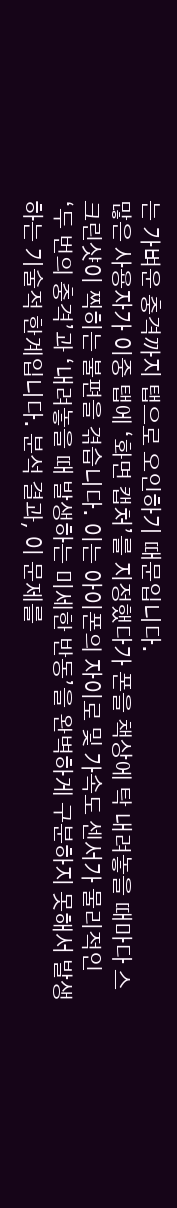는 가벼운 충격까지 탭으로 오인하기 때문입니다.
많은 사용자가 이중 탭에 ‘화면 캡처’를 지정했다가 폰을 책상에 탁 내려놓을 때마다 스크린샷이 찍히는 불편을 겪습니다. 이는 아이폰의 자이로 및 가속도 센서가 물리적인 ‘두 번의 충격’과 ‘내려놓을 때 발생하는 미세한 반동’을 완벽하게 구분하지 못해서 발생하는 기술적 한계입니다. 분석 결과, 이 문제를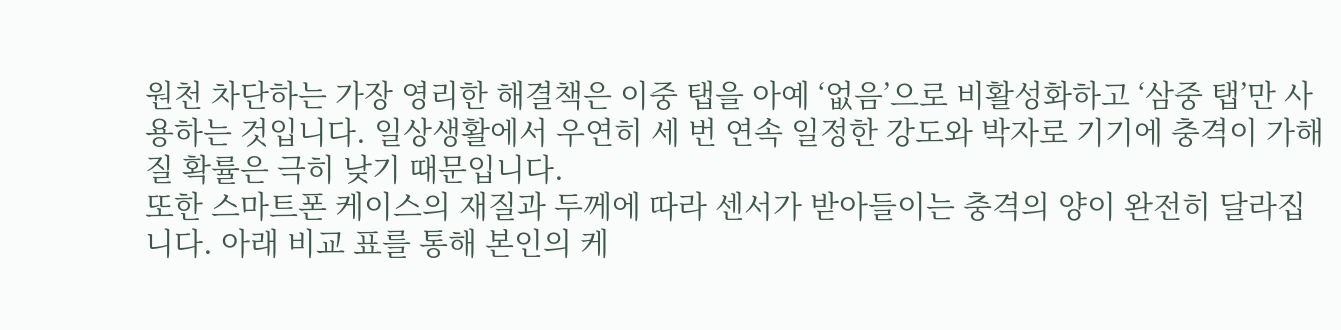원천 차단하는 가장 영리한 해결책은 이중 탭을 아예 ‘없음’으로 비활성화하고 ‘삼중 탭’만 사용하는 것입니다. 일상생활에서 우연히 세 번 연속 일정한 강도와 박자로 기기에 충격이 가해질 확률은 극히 낮기 때문입니다.
또한 스마트폰 케이스의 재질과 두께에 따라 센서가 받아들이는 충격의 양이 완전히 달라집니다. 아래 비교 표를 통해 본인의 케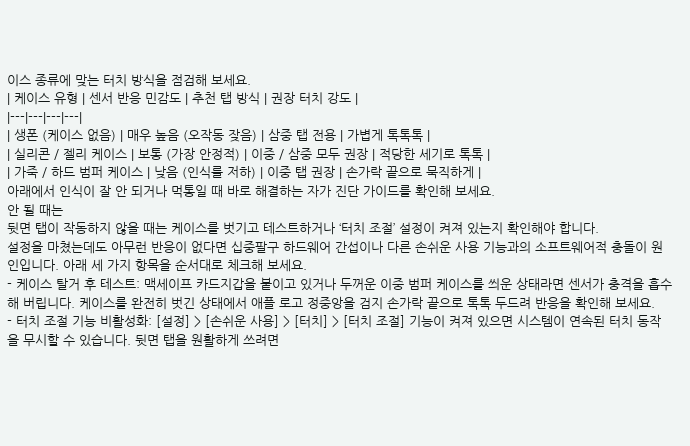이스 종류에 맞는 터치 방식을 점검해 보세요.
| 케이스 유형 | 센서 반응 민감도 | 추천 탭 방식 | 권장 터치 강도 |
|---|---|---|---|
| 생폰 (케이스 없음) | 매우 높음 (오작동 잦음) | 삼중 탭 전용 | 가볍게 톡톡톡 |
| 실리콘 / 젤리 케이스 | 보통 (가장 안정적) | 이중 / 삼중 모두 권장 | 적당한 세기로 톡톡 |
| 가죽 / 하드 범퍼 케이스 | 낮음 (인식률 저하) | 이중 탭 권장 | 손가락 끝으로 묵직하게 |
아래에서 인식이 잘 안 되거나 먹통일 때 바로 해결하는 자가 진단 가이드를 확인해 보세요.
안 될 때는
뒷면 탭이 작동하지 않을 때는 케이스를 벗기고 테스트하거나 ‘터치 조절’ 설정이 켜져 있는지 확인해야 합니다.
설정을 마쳤는데도 아무런 반응이 없다면 십중팔구 하드웨어 간섭이나 다른 손쉬운 사용 기능과의 소프트웨어적 충돌이 원인입니다. 아래 세 가지 항목을 순서대로 체크해 보세요.
- 케이스 탈거 후 테스트: 맥세이프 카드지갑을 붙이고 있거나 두꺼운 이중 범퍼 케이스를 씌운 상태라면 센서가 충격을 흡수해 버립니다. 케이스를 완전히 벗긴 상태에서 애플 로고 정중앙을 검지 손가락 끝으로 톡톡 두드려 반응을 확인해 보세요.
- 터치 조절 기능 비활성화: [설정] > [손쉬운 사용] > [터치] > [터치 조절] 기능이 켜져 있으면 시스템이 연속된 터치 동작을 무시할 수 있습니다. 뒷면 탭을 원활하게 쓰려면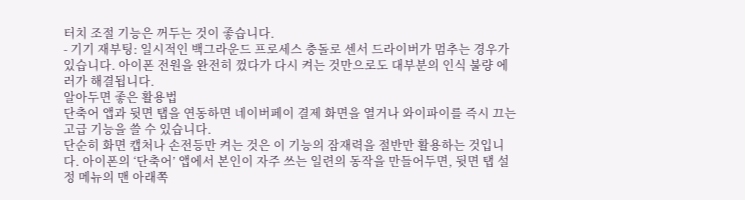터치 조절 기능은 꺼두는 것이 좋습니다.
- 기기 재부팅: 일시적인 백그라운드 프로세스 충돌로 센서 드라이버가 멈추는 경우가 있습니다. 아이폰 전원을 완전히 껐다가 다시 켜는 것만으로도 대부분의 인식 불량 에러가 해결됩니다.
알아두면 좋은 활용법
단축어 앱과 뒷면 탭을 연동하면 네이버페이 결제 화면을 열거나 와이파이를 즉시 끄는 고급 기능을 쓸 수 있습니다.
단순히 화면 캡처나 손전등만 켜는 것은 이 기능의 잠재력을 절반만 활용하는 것입니다. 아이폰의 ‘단축어’ 앱에서 본인이 자주 쓰는 일련의 동작을 만들어두면, 뒷면 탭 설정 메뉴의 맨 아래쪽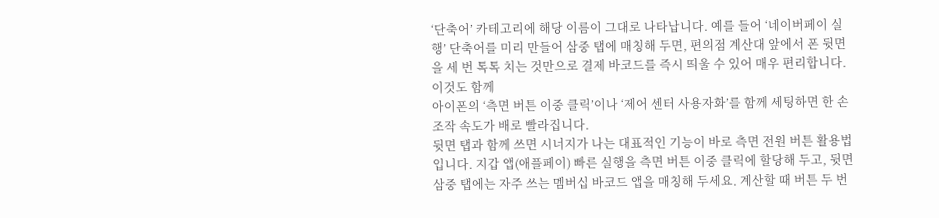‘단축어’ 카테고리에 해당 이름이 그대로 나타납니다. 예를 들어 ‘네이버페이 실행’ 단축어를 미리 만들어 삼중 탭에 매칭해 두면, 편의점 계산대 앞에서 폰 뒷면을 세 번 톡톡 치는 것만으로 결제 바코드를 즉시 띄울 수 있어 매우 편리합니다.
이것도 함께
아이폰의 ‘측면 버튼 이중 클릭’이나 ‘제어 센터 사용자화’를 함께 세팅하면 한 손 조작 속도가 배로 빨라집니다.
뒷면 탭과 함께 쓰면 시너지가 나는 대표적인 기능이 바로 측면 전원 버튼 활용법입니다. 지갑 앱(애플페이) 빠른 실행을 측면 버튼 이중 클릭에 할당해 두고, 뒷면 삼중 탭에는 자주 쓰는 멤버십 바코드 앱을 매칭해 두세요. 계산할 때 버튼 두 번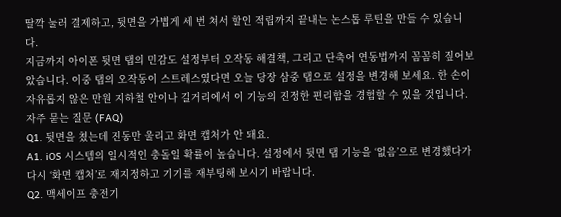딸깍 눌러 결제하고, 뒷면을 가볍게 세 번 쳐서 할인 적립까지 끝내는 논스톱 루틴을 만들 수 있습니다.
지금까지 아이폰 뒷면 탭의 민감도 설정부터 오작동 해결책, 그리고 단축어 연동법까지 꼼꼼히 짚어보았습니다. 이중 탭의 오작동이 스트레스였다면 오늘 당장 삼중 탭으로 설정을 변경해 보세요. 한 손이 자유롭지 않은 만원 지하철 안이나 길거리에서 이 기능의 진정한 편리함을 경험할 수 있을 것입니다.
자주 묻는 질문 (FAQ)
Q1. 뒷면을 쳤는데 진동만 울리고 화면 캡처가 안 돼요.
A1. iOS 시스템의 일시적인 충돌일 확률이 높습니다. 설정에서 뒷면 탭 기능을 ‘없음’으로 변경했다가 다시 ‘화면 캡처’로 재지정하고 기기를 재부팅해 보시기 바랍니다.
Q2. 맥세이프 충전기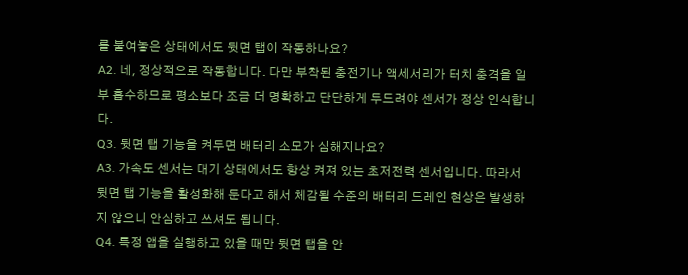를 붙여놓은 상태에서도 뒷면 탭이 작동하나요?
A2. 네, 정상적으로 작동합니다. 다만 부착된 충전기나 액세서리가 터치 충격을 일부 흡수하므로 평소보다 조금 더 명확하고 단단하게 두드려야 센서가 정상 인식합니다.
Q3. 뒷면 탭 기능을 켜두면 배터리 소모가 심해지나요?
A3. 가속도 센서는 대기 상태에서도 항상 켜져 있는 초저전력 센서입니다. 따라서 뒷면 탭 기능을 활성화해 둔다고 해서 체감될 수준의 배터리 드레인 현상은 발생하지 않으니 안심하고 쓰셔도 됩니다.
Q4. 특정 앱을 실행하고 있을 때만 뒷면 탭을 안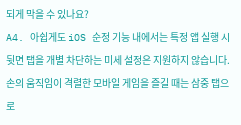되게 막을 수 있나요?
A4. 아쉽게도 iOS 순정 기능 내에서는 특정 앱 실행 시 뒷면 탭을 개별 차단하는 미세 설정은 지원하지 않습니다. 손의 움직임이 격렬한 모바일 게임을 즐길 때는 삼중 탭으로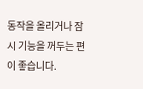동작을 올리거나 잠시 기능을 꺼두는 편이 좋습니다.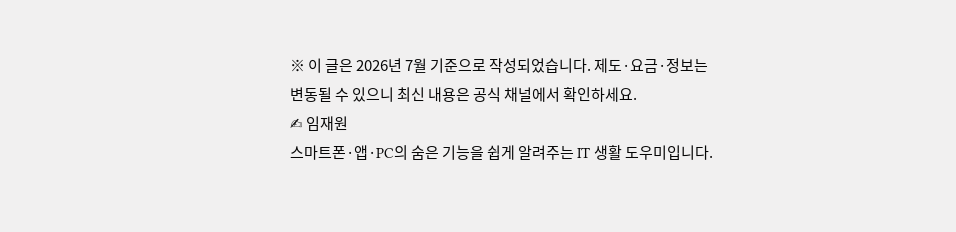※ 이 글은 2026년 7월 기준으로 작성되었습니다. 제도·요금·정보는 변동될 수 있으니 최신 내용은 공식 채널에서 확인하세요.
✍ 임재원
스마트폰·앱·PC의 숨은 기능을 쉽게 알려주는 IT 생활 도우미입니다.